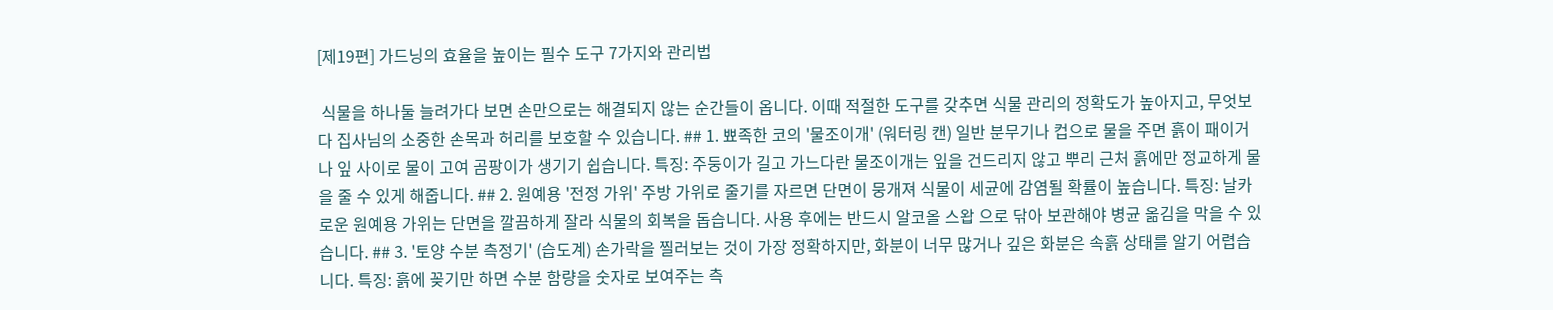[제19편] 가드닝의 효율을 높이는 필수 도구 7가지와 관리법

 식물을 하나둘 늘려가다 보면 손만으로는 해결되지 않는 순간들이 옵니다. 이때 적절한 도구를 갖추면 식물 관리의 정확도가 높아지고, 무엇보다 집사님의 소중한 손목과 허리를 보호할 수 있습니다. ## 1. 뾰족한 코의 '물조이개' (워터링 캔) 일반 분무기나 컵으로 물을 주면 흙이 패이거나 잎 사이로 물이 고여 곰팡이가 생기기 쉽습니다. 특징: 주둥이가 길고 가느다란 물조이개는 잎을 건드리지 않고 뿌리 근처 흙에만 정교하게 물을 줄 수 있게 해줍니다. ## 2. 원예용 '전정 가위' 주방 가위로 줄기를 자르면 단면이 뭉개져 식물이 세균에 감염될 확률이 높습니다. 특징: 날카로운 원예용 가위는 단면을 깔끔하게 잘라 식물의 회복을 돕습니다. 사용 후에는 반드시 알코올 스왑 으로 닦아 보관해야 병균 옮김을 막을 수 있습니다. ## 3. '토양 수분 측정기' (습도계) 손가락을 찔러보는 것이 가장 정확하지만, 화분이 너무 많거나 깊은 화분은 속흙 상태를 알기 어렵습니다. 특징: 흙에 꽂기만 하면 수분 함량을 숫자로 보여주는 측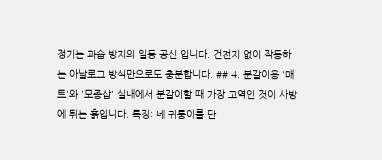정기는 과습 방지의 일등 공신 입니다. 건전지 없이 작동하는 아날로그 방식만으로도 충분합니다. ## 4. 분갈이용 '매트'와 '모종삽' 실내에서 분갈이할 때 가장 고역인 것이 사방에 튀는 흙입니다. 특징: 네 귀퉁이를 단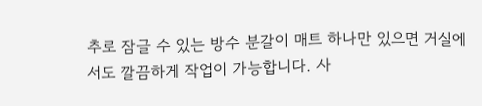추로 잠글 수 있는 방수 분갈이 매트 하나만 있으면 거실에서도 깔끔하게 작업이 가능합니다. 사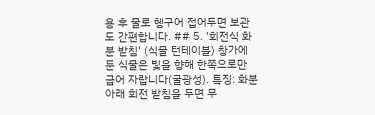용 후 물로 헹구어 접어두면 보관도 간편합니다. ## 5. '회전식 화분 받침' (식물 턴테이블) 창가에 둔 식물은 빛을 향해 한쪽으로만 굽어 자랍니다(굴광성). 특징: 화분 아래 회전 받침을 두면 무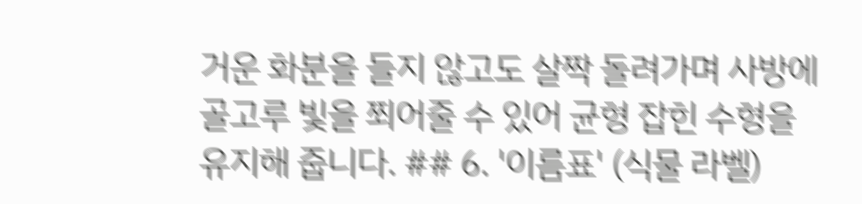거운 화분을 들지 않고도 살짝 돌려가며 사방에 골고루 빛을 쬐어줄 수 있어 균형 잡힌 수형을 유지해 줍니다. ## 6. '이름표' (식물 라벨)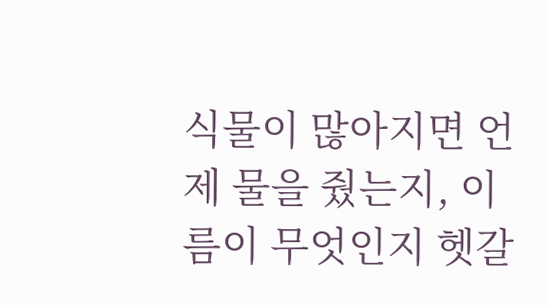식물이 많아지면 언제 물을 줬는지, 이름이 무엇인지 헷갈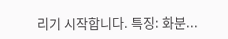리기 시작합니다. 특징: 화분...